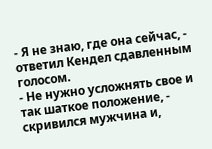- Я не знаю, где она сейчас, - ответил Кендел сдавленным голосом.
- Не нужно усложнять свое и так шаткое положение, - скривился мужчина и,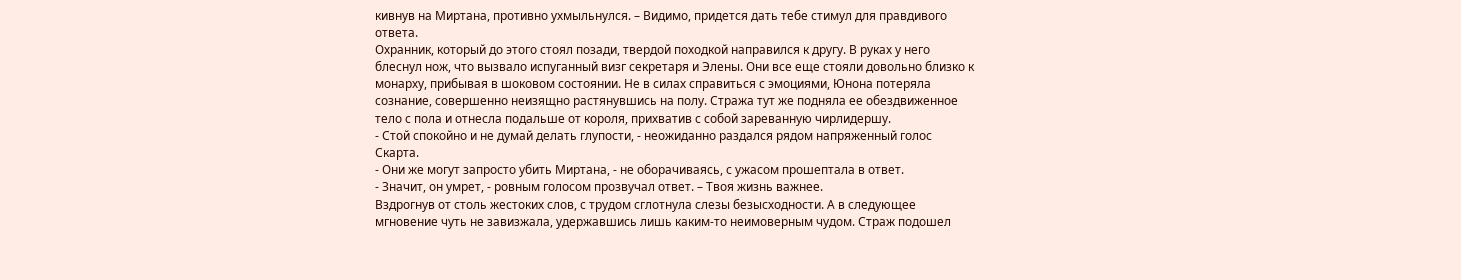кивнув на Миртана, противно ухмыльнулся. – Видимо, придется дать тебе стимул для правдивого ответа.
Охранник, который до этого стоял позади, твердой походкой направился к другу. В руках у него блеснул нож, что вызвало испуганный визг секретаря и Элены. Они все еще стояли довольно близко к монарху, прибывая в шоковом состоянии. Не в силах справиться с эмоциями, Юнона потеряла сознание, совершенно неизящно растянувшись на полу. Стража тут же подняла ее обездвиженное тело с пола и отнесла подальше от короля, прихватив с собой зареванную чирлидершу.
- Стой спокойно и не думай делать глупости, - неожиданно раздался рядом напряженный голос Скарта.
- Они же могут запросто убить Миртана, - не оборачиваясь, с ужасом прошептала в ответ.
- Значит, он умрет, - ровным голосом прозвучал ответ. – Твоя жизнь важнее.
Вздрогнув от столь жестоких слов, с трудом сглотнула слезы безысходности. А в следующее мгновение чуть не завизжала, удержавшись лишь каким-то неимоверным чудом. Страж подошел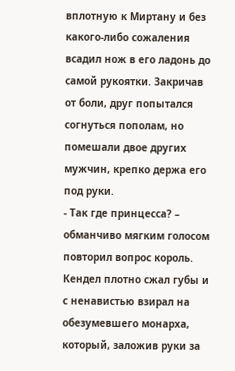вплотную к Миртану и без какого-либо сожаления всадил нож в его ладонь до самой рукоятки. Закричав от боли, друг попытался согнуться пополам, но помешали двое других мужчин, крепко держа его под руки.
- Так где принцесса? – обманчиво мягким голосом повторил вопрос король.
Кендел плотно сжал губы и с ненавистью взирал на обезумевшего монарха, который, заложив руки за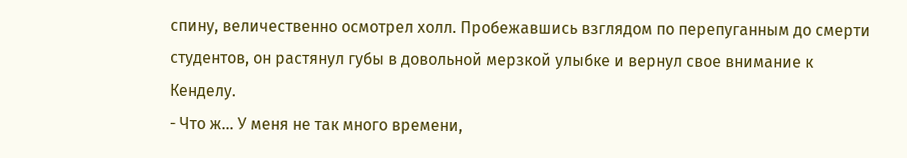спину, величественно осмотрел холл. Пробежавшись взглядом по перепуганным до смерти студентов, он растянул губы в довольной мерзкой улыбке и вернул свое внимание к Кенделу.
- Что ж… У меня не так много времени,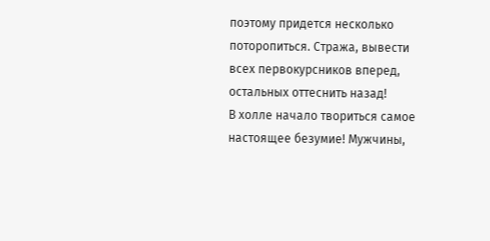поэтому придется несколько поторопиться. Стража, вывести всех первокурсников вперед, остальных оттеснить назад!
В холле начало твориться самое настоящее безумие! Мужчины,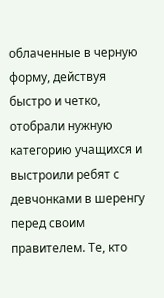облаченные в черную форму, действуя быстро и четко, отобрали нужную категорию учащихся и выстроили ребят с девчонками в шеренгу перед своим правителем. Те, кто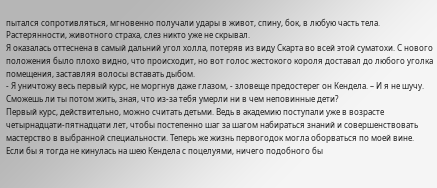пытался сопротивляться, мгновенно получали удары в живот, спину, бок, в любую часть тела. Растерянности, животного страха, слез никто уже не скрывал.
Я оказалась оттеснена в самый дальний угол холла, потеряв из виду Скарта во всей этой суматохи. С нового положения было плохо видно, что происходит, но вот голос жестокого короля доставал до любого уголка помещения, заставляя волосы вставать дыбом.
- Я уничтожу весь первый курс, не моргнув даже глазом, - зловеще предостерег он Кендела. – И я не шучу. Сможешь ли ты потом жить, зная, что из-за тебя умерли ни в чем неповинные дети?
Первый курс, действительно, можно считать детьми. Ведь в академию поступали уже в возрасте четырнадцати-пятнадцати лет, чтобы постепенно шаг за шагом набираться знаний и совершенствовать мастерство в выбранной специальности. Теперь же жизнь первогодок могла оборваться по моей вине. Если бы я тогда не кинулась на шею Кендела с поцелуями, ничего подобного бы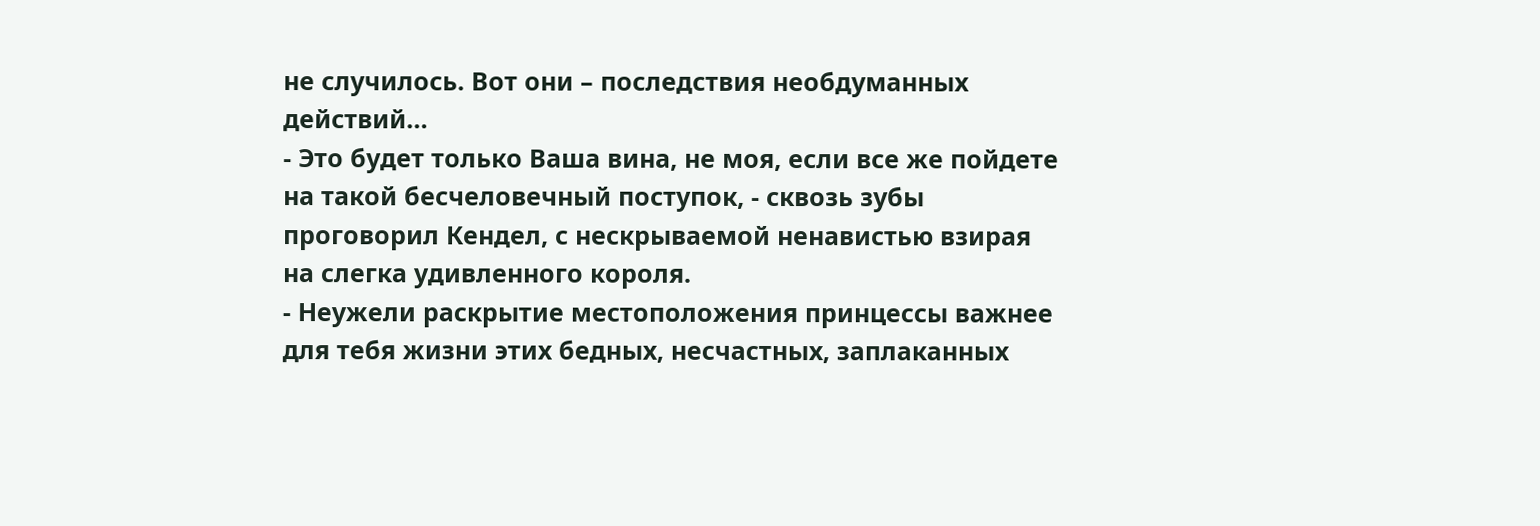не случилось. Вот они – последствия необдуманных действий…
- Это будет только Ваша вина, не моя, если все же пойдете на такой бесчеловечный поступок, - сквозь зубы проговорил Кендел, с нескрываемой ненавистью взирая на слегка удивленного короля.
- Неужели раскрытие местоположения принцессы важнее для тебя жизни этих бедных, несчастных, заплаканных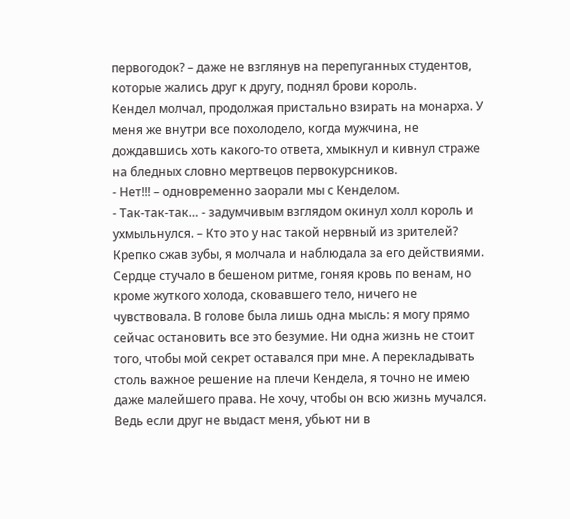первогодок? – даже не взглянув на перепуганных студентов, которые жались друг к другу, поднял брови король.
Кендел молчал, продолжая пристально взирать на монарха. У меня же внутри все похолодело, когда мужчина, не дождавшись хоть какого-то ответа, хмыкнул и кивнул страже на бледных словно мертвецов первокурсников.
- Нет!!! – одновременно заорали мы с Кенделом.
- Так-так-так… - задумчивым взглядом окинул холл король и ухмыльнулся. – Кто это у нас такой нервный из зрителей?
Крепко сжав зубы, я молчала и наблюдала за его действиями. Сердце стучало в бешеном ритме, гоняя кровь по венам, но кроме жуткого холода, сковавшего тело, ничего не чувствовала. В голове была лишь одна мысль: я могу прямо сейчас остановить все это безумие. Ни одна жизнь не стоит того, чтобы мой секрет оставался при мне. А перекладывать столь важное решение на плечи Кендела, я точно не имею даже малейшего права. Не хочу, чтобы он всю жизнь мучался. Ведь если друг не выдаст меня, убьют ни в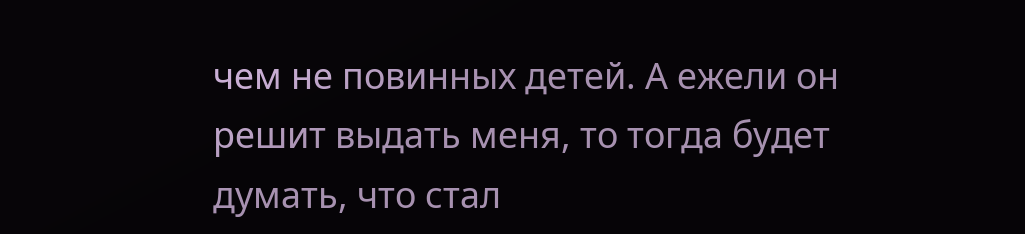чем не повинных детей. А ежели он решит выдать меня, то тогда будет думать, что стал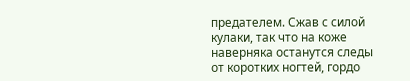предателем. Сжав с силой кулаки, так что на коже наверняка останутся следы от коротких ногтей, гордо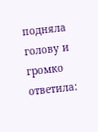подняла голову и громко ответила: